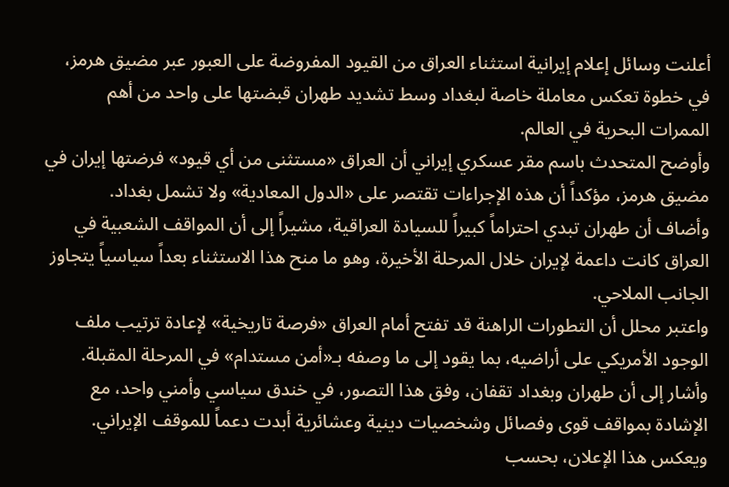أعلنت وسائل إعلام إيرانية استثناء العراق من القيود المفروضة على العبور عبر مضيق هرمز، في خطوة تعكس معاملة خاصة لبغداد وسط تشديد طهران قبضتها على واحد من أهم الممرات البحرية في العالم.
وأوضح المتحدث باسم مقر عسكري إيراني أن العراق «مستثنى من أي قيود» فرضتها إيران في مضيق هرمز، مؤكداً أن هذه الإجراءات تقتصر على «الدول المعادية» ولا تشمل بغداد.
وأضاف أن طهران تبدي احتراماً كبيراً للسيادة العراقية، مشيراً إلى أن المواقف الشعبية في العراق كانت داعمة لإيران خلال المرحلة الأخيرة، وهو ما منح هذا الاستثناء بعداً سياسياً يتجاوز الجانب الملاحي.
واعتبر محلل أن التطورات الراهنة قد تفتح أمام العراق «فرصة تاريخية» لإعادة ترتيب ملف الوجود الأمريكي على أراضيه، بما يقود إلى ما وصفه بـ«أمن مستدام» في المرحلة المقبلة.
وأشار إلى أن طهران وبغداد تقفان، وفق هذا التصور، في خندق سياسي وأمني واحد، مع الإشادة بمواقف قوى وفصائل وشخصيات دينية وعشائرية أبدت دعماً للموقف الإيراني.
ويعكس هذا الإعلان، بحسب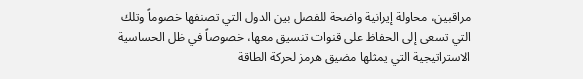مراقبين، محاولة إيرانية واضحة للفصل بين الدول التي تصنفها خصوماً وتلك التي تسعى إلى الحفاظ على قنوات تنسيق معها، خصوصاً في ظل الحساسية الاستراتيجية التي يمثلها مضيق هرمز لحركة الطاقة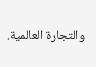والتجارة العالمية.